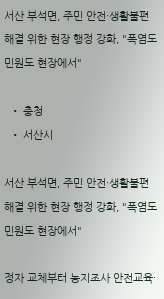서산 부석면, 주민 안전·생활불편 해결 위한 현장 행정 강화, "폭염도 민원도 현장에서"

  • 충청
  • 서산시

서산 부석면, 주민 안전·생활불편 해결 위한 현장 행정 강화, "폭염도 민원도 현장에서"

정자 교체부터 농지조사 안전교육·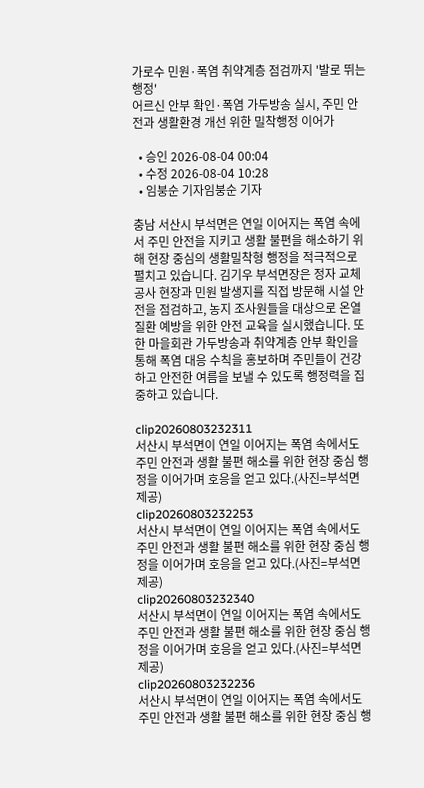가로수 민원·폭염 취약계층 점검까지 '발로 뛰는 행정'
어르신 안부 확인·폭염 가두방송 실시, 주민 안전과 생활환경 개선 위한 밀착행정 이어가

  • 승인 2026-08-04 00:04
  • 수정 2026-08-04 10:28
  • 임붕순 기자임붕순 기자

충남 서산시 부석면은 연일 이어지는 폭염 속에서 주민 안전을 지키고 생활 불편을 해소하기 위해 현장 중심의 생활밀착형 행정을 적극적으로 펼치고 있습니다. 김기우 부석면장은 정자 교체 공사 현장과 민원 발생지를 직접 방문해 시설 안전을 점검하고, 농지 조사원들을 대상으로 온열질환 예방을 위한 안전 교육을 실시했습니다. 또한 마을회관 가두방송과 취약계층 안부 확인을 통해 폭염 대응 수칙을 홍보하며 주민들이 건강하고 안전한 여름을 보낼 수 있도록 행정력을 집중하고 있습니다.

clip20260803232311
서산시 부석면이 연일 이어지는 폭염 속에서도 주민 안전과 생활 불편 해소를 위한 현장 중심 행정을 이어가며 호응을 얻고 있다.(사진=부석면 제공)
clip20260803232253
서산시 부석면이 연일 이어지는 폭염 속에서도 주민 안전과 생활 불편 해소를 위한 현장 중심 행정을 이어가며 호응을 얻고 있다.(사진=부석면 제공)
clip20260803232340
서산시 부석면이 연일 이어지는 폭염 속에서도 주민 안전과 생활 불편 해소를 위한 현장 중심 행정을 이어가며 호응을 얻고 있다.(사진=부석면 제공)
clip20260803232236
서산시 부석면이 연일 이어지는 폭염 속에서도 주민 안전과 생활 불편 해소를 위한 현장 중심 행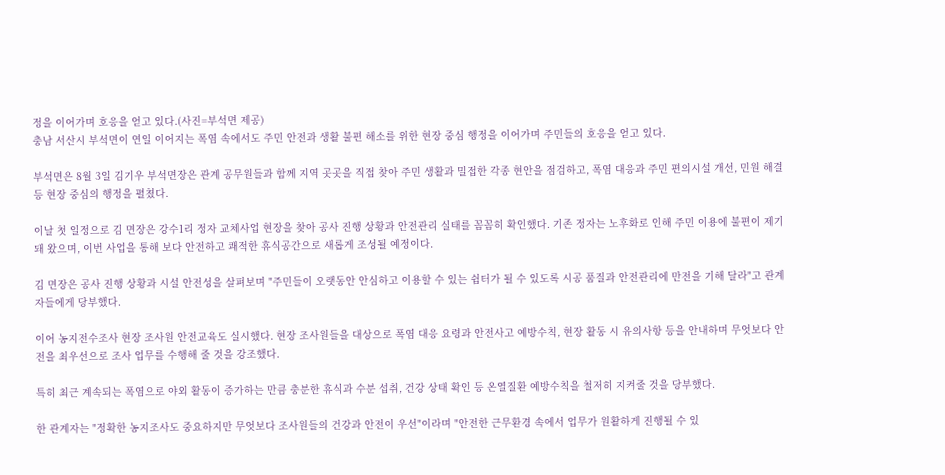정을 이어가며 호응을 얻고 있다.(사진=부석면 제공)
충남 서산시 부석면이 연일 이어지는 폭염 속에서도 주민 안전과 생활 불편 해소를 위한 현장 중심 행정을 이어가며 주민들의 호응을 얻고 있다.

부석면은 8월 3일 김기우 부석면장은 관계 공무원들과 함께 지역 곳곳을 직접 찾아 주민 생활과 밀접한 각종 현안을 점검하고, 폭염 대응과 주민 편의시설 개선, 민원 해결 등 현장 중심의 행정을 펼쳤다.

이날 첫 일정으로 김 면장은 강수1리 정자 교체사업 현장을 찾아 공사 진행 상황과 안전관리 실태를 꼼꼼히 확인했다. 기존 정자는 노후화로 인해 주민 이용에 불편이 제기돼 왔으며, 이번 사업을 통해 보다 안전하고 쾌적한 휴식공간으로 새롭게 조성될 예정이다.

김 면장은 공사 진행 상황과 시설 안전성을 살펴보며 "주민들이 오랫동안 안심하고 이용할 수 있는 쉼터가 될 수 있도록 시공 품질과 안전관리에 만전을 기해 달라"고 관계자들에게 당부했다.

이어 농지전수조사 현장 조사원 안전교육도 실시했다. 현장 조사원들을 대상으로 폭염 대응 요령과 안전사고 예방수칙, 현장 활동 시 유의사항 등을 안내하며 무엇보다 안전을 최우선으로 조사 업무를 수행해 줄 것을 강조했다.

특히 최근 계속되는 폭염으로 야외 활동이 증가하는 만큼 충분한 휴식과 수분 섭취, 건강 상태 확인 등 온열질환 예방수칙을 철저히 지켜줄 것을 당부했다.

한 관계자는 "정확한 농지조사도 중요하지만 무엇보다 조사원들의 건강과 안전이 우선"이라며 "안전한 근무환경 속에서 업무가 원활하게 진행될 수 있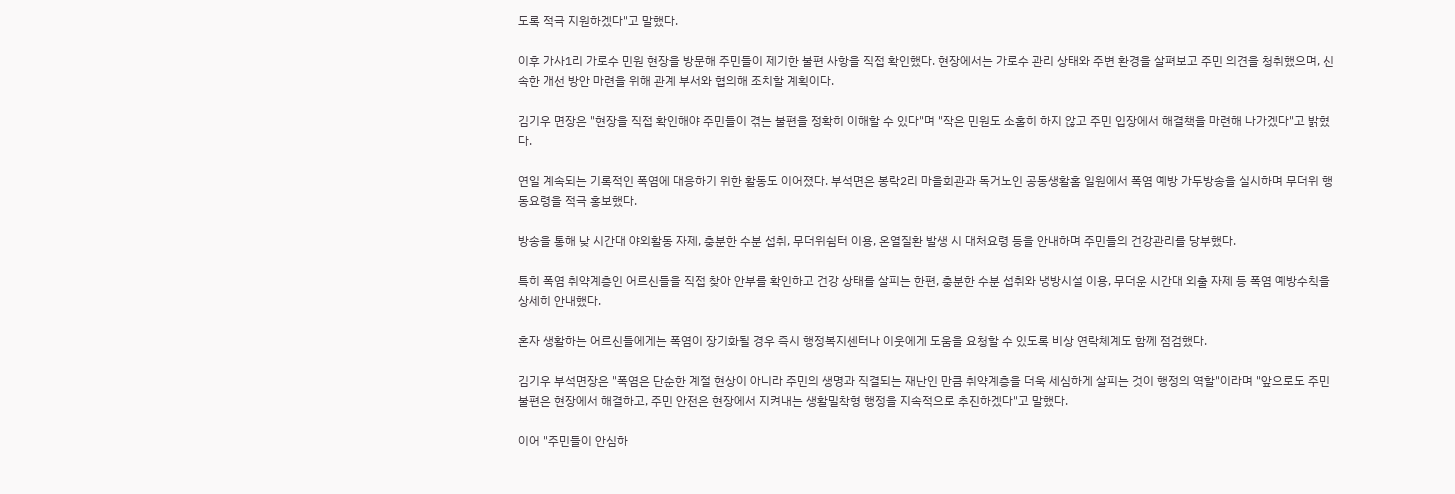도록 적극 지원하겠다"고 말했다.

이후 가사1리 가로수 민원 현장을 방문해 주민들이 제기한 불편 사항을 직접 확인했다. 현장에서는 가로수 관리 상태와 주변 환경을 살펴보고 주민 의견을 청취했으며, 신속한 개선 방안 마련을 위해 관계 부서와 협의해 조치할 계획이다.

김기우 면장은 "현장을 직접 확인해야 주민들이 겪는 불편을 정확히 이해할 수 있다"며 "작은 민원도 소홀히 하지 않고 주민 입장에서 해결책을 마련해 나가겠다"고 밝혔다.

연일 계속되는 기록적인 폭염에 대응하기 위한 활동도 이어졌다. 부석면은 봉락2리 마을회관과 독거노인 공동생활홈 일원에서 폭염 예방 가두방송을 실시하며 무더위 행동요령을 적극 홍보했다.

방송을 통해 낮 시간대 야외활동 자제, 충분한 수분 섭취, 무더위쉼터 이용, 온열질환 발생 시 대처요령 등을 안내하며 주민들의 건강관리를 당부했다.

특히 폭염 취약계층인 어르신들을 직접 찾아 안부를 확인하고 건강 상태를 살피는 한편, 충분한 수분 섭취와 냉방시설 이용, 무더운 시간대 외출 자제 등 폭염 예방수칙을 상세히 안내했다.

혼자 생활하는 어르신들에게는 폭염이 장기화될 경우 즉시 행정복지센터나 이웃에게 도움을 요청할 수 있도록 비상 연락체계도 함께 점검했다.

김기우 부석면장은 "폭염은 단순한 계절 현상이 아니라 주민의 생명과 직결되는 재난인 만큼 취약계층을 더욱 세심하게 살피는 것이 행정의 역할"이라며 "앞으로도 주민 불편은 현장에서 해결하고, 주민 안전은 현장에서 지켜내는 생활밀착형 행정을 지속적으로 추진하겠다"고 말했다.

이어 "주민들이 안심하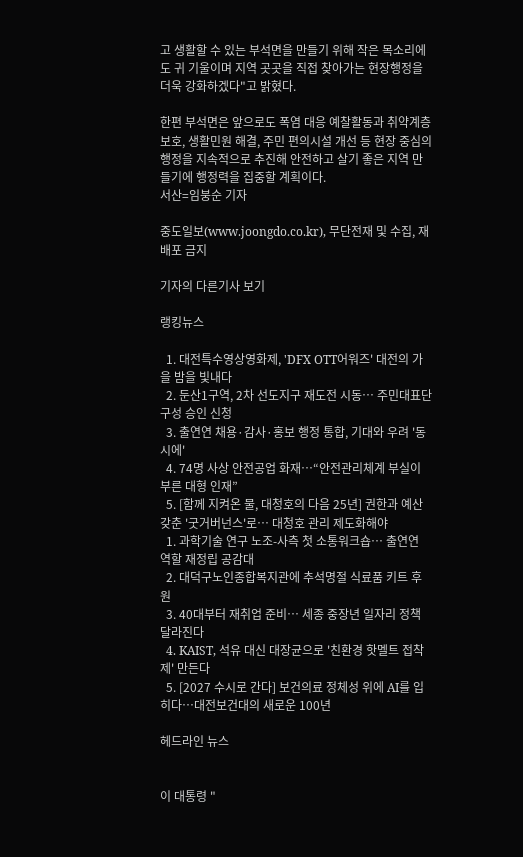고 생활할 수 있는 부석면을 만들기 위해 작은 목소리에도 귀 기울이며 지역 곳곳을 직접 찾아가는 현장행정을 더욱 강화하겠다"고 밝혔다.

한편 부석면은 앞으로도 폭염 대응 예찰활동과 취약계층 보호, 생활민원 해결, 주민 편의시설 개선 등 현장 중심의 행정을 지속적으로 추진해 안전하고 살기 좋은 지역 만들기에 행정력을 집중할 계획이다.
서산=임붕순 기자

중도일보(www.joongdo.co.kr), 무단전재 및 수집, 재배포 금지

기자의 다른기사 보기

랭킹뉴스

  1. 대전특수영상영화제, 'DFX OTT어워즈' 대전의 가을 밤을 빛내다
  2. 둔산1구역, 2차 선도지구 재도전 시동… 주민대표단 구성 승인 신청
  3. 출연연 채용·감사·홍보 행정 통합, 기대와 우려 '동시에'
  4. 74명 사상 안전공업 화재…“안전관리체계 부실이 부른 대형 인재”
  5. [함께 지켜온 물, 대청호의 다음 25년] 권한과 예산 갖춘 '굿거버넌스'로… 대청호 관리 제도화해야
  1. 과학기술 연구 노조-사측 첫 소통워크숍… 출연연 역할 재정립 공감대
  2. 대덕구노인종합복지관에 추석명절 식료품 키트 후원
  3. 40대부터 재취업 준비… 세종 중장년 일자리 정책 달라진다
  4. KAIST, 석유 대신 대장균으로 '친환경 핫멜트 접착제' 만든다
  5. [2027 수시로 간다] 보건의료 정체성 위에 AI를 입히다…대전보건대의 새로운 100년

헤드라인 뉴스


이 대통령 "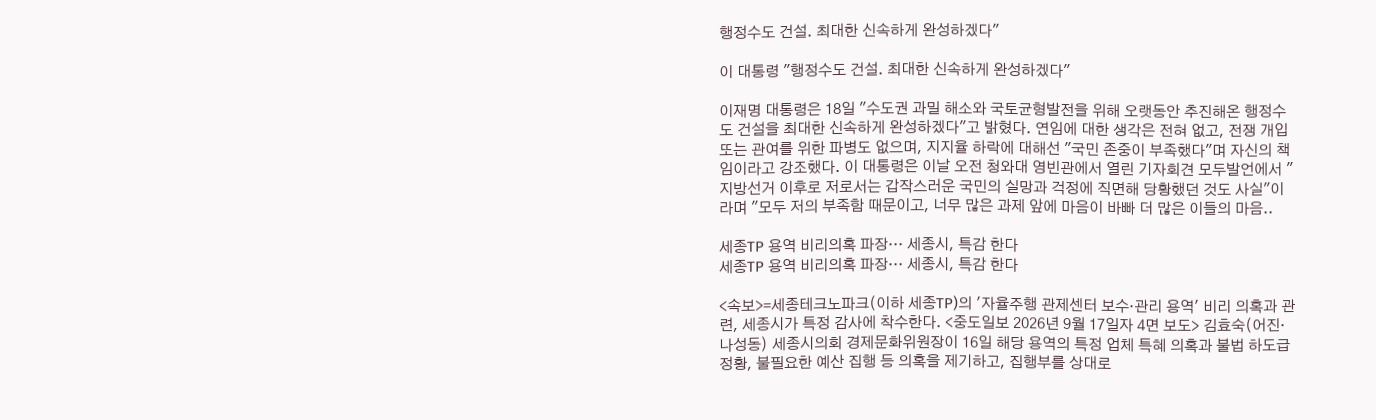행정수도 건설. 최대한 신속하게 완성하겠다"

이 대통령 "행정수도 건설. 최대한 신속하게 완성하겠다"

이재명 대통령은 18일 "수도권 과밀 해소와 국토균형발전을 위해 오랫동안 추진해온 행정수도 건설을 최대한 신속하게 완성하겠다"고 밝혔다. 연임에 대한 생각은 전혀 없고, 전쟁 개입 또는 관여를 위한 파병도 없으며, 지지율 하락에 대해선 "국민 존중이 부족했다"며 자신의 책임이라고 강조했다. 이 대통령은 이날 오전 청와대 영빈관에서 열린 기자회견 모두발언에서 "지방선거 이후로 저로서는 갑작스러운 국민의 실망과 걱정에 직면해 당황했던 것도 사실"이라며 "모두 저의 부족함 때문이고, 너무 많은 과제 앞에 마음이 바빠 더 많은 이들의 마음..

세종TP 용역 비리의혹 파장… 세종시, 특감 한다
세종TP 용역 비리의혹 파장… 세종시, 특감 한다

<속보>=세종테크노파크(이하 세종TP)의 '자율주행 관제센터 보수·관리 용역' 비리 의혹과 관련, 세종시가 특정 감사에 착수한다. <중도일보 2026년 9월 17일자 4면 보도> 김효숙(어진·나성동) 세종시의회 경제문화위원장이 16일 해당 용역의 특정 업체 특혜 의혹과 불법 하도급 정황, 불필요한 예산 집행 등 의혹을 제기하고, 집행부를 상대로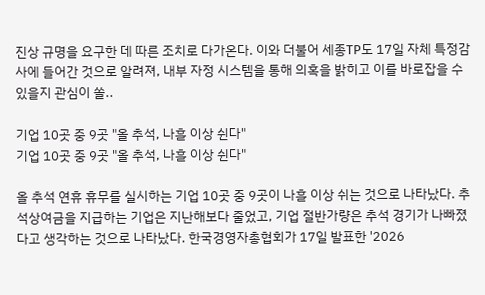진상 규명을 요구한 데 따른 조치로 다가온다. 이와 더불어 세종TP도 17일 자체 특정감사에 들어간 것으로 알려져, 내부 자정 시스템을 통해 의혹을 밝히고 이를 바로잡을 수 있을지 관심이 쏠..

기업 10곳 중 9곳 "올 추석, 나흘 이상 쉰다"
기업 10곳 중 9곳 "올 추석, 나흘 이상 쉰다"

올 추석 연휴 휴무를 실시하는 기업 10곳 중 9곳이 나흘 이상 쉬는 것으로 나타났다. 추석상여금을 지급하는 기업은 지난해보다 줄었고, 기업 절반가량은 추석 경기가 나빠졌다고 생각하는 것으로 나타났다. 한국경영자총협회가 17일 발표한 '2026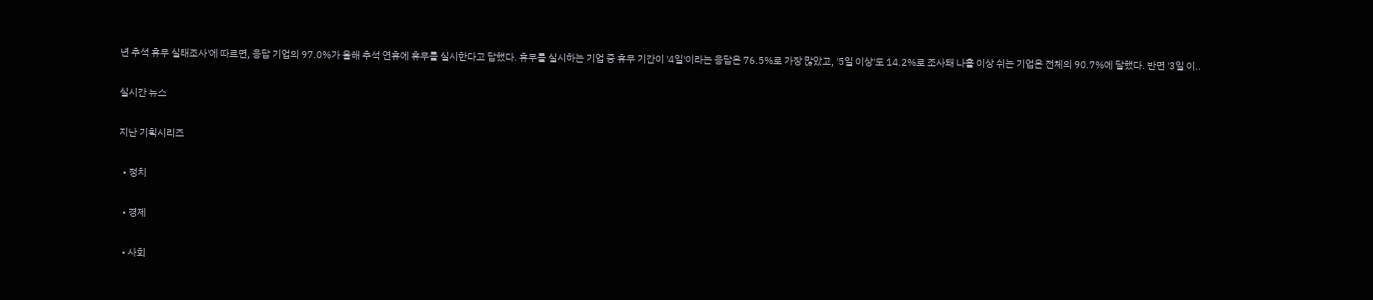년 추석 휴무 실태조사'에 따르면, 응답 기업의 97.0%가 올해 추석 연휴에 휴무를 실시한다고 답했다. 휴무를 실시하는 기업 중 휴무 기간이 '4일'이라는 응답은 76.5%로 가장 많았고, '5일 이상'도 14.2%로 조사돼 나흘 이상 쉬는 기업은 전체의 90.7%에 달했다. 반면 '3일 이..

실시간 뉴스

지난 기획시리즈

  • 정치

  • 경제

  • 사회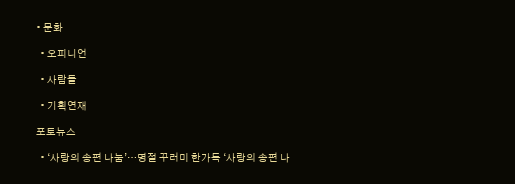• 문화

  • 오피니언

  • 사람들

  • 기획연재

포토뉴스

  • ‘사랑의 송편 나눔’…명절 꾸러미 한가득 ‘사랑의 송편 나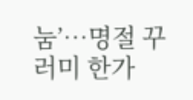눔’…명절 꾸러미 한가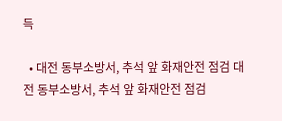득

  • 대전 동부소방서, 추석 앞 화재안전 점검 대전 동부소방서, 추석 앞 화재안전 점검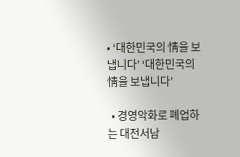• ‘대한민국의 情을 보냅니다’ ‘대한민국의 情을 보냅니다’

  • 경영악화로 폐업하는 대전서남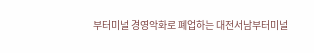부터미널 경영악화로 폐업하는 대전서남부터미널